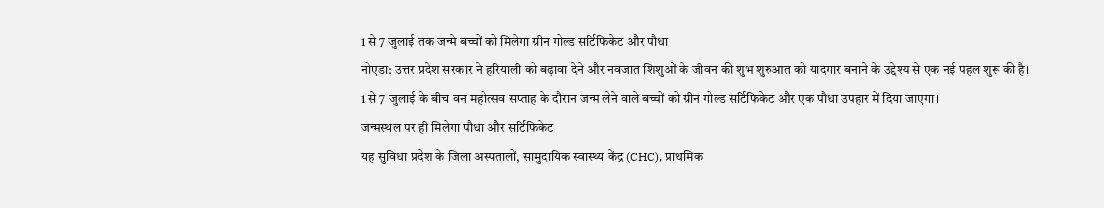1 से 7 जुलाई तक जन्मे बच्चों को मिलेगा ग्रीन गोल्ड सर्टिफिकेट और पौधा
नोएडा: उत्तर प्रदेश सरकार ने हरियाली को बढ़ावा देने और नवजात शिशुओं के जीवन की शुभ शुरुआत को यादगार बनाने के उद्देश्य से एक नई पहल शुरू की है।
1 से 7 जुलाई के बीच वन महोत्सव सप्ताह के दौरान जन्म लेने वाले बच्चों को ग्रीन गोल्ड सर्टिफिकेट और एक पौधा उपहार में दिया जाएगा।
जन्मस्थल पर ही मिलेगा पौधा और सर्टिफिकेट
यह सुविधा प्रदेश के जिला अस्पतालों, सामुदायिक स्वास्थ्य केंद्र (CHC), प्राथमिक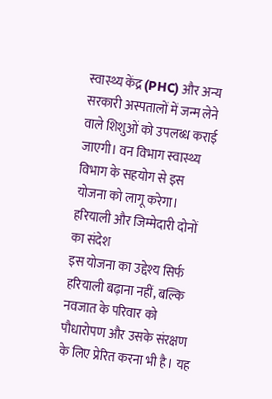स्वास्थ्य केंद्र (PHC) और अन्य सरकारी अस्पतालों में जन्म लेने वाले शिशुओं को उपलब्ध कराई जाएगी। वन विभाग स्वास्थ्य विभाग के सहयोग से इस योजना को लागू करेगा।
हरियाली और जिम्मेदारी दोनों का संदेश
इस योजना का उद्देश्य सिर्फ हरियाली बढ़ाना नहीं, बल्कि नवजात के परिवार को पौधारोपण और उसके संरक्षण के लिए प्रेरित करना भी है। यह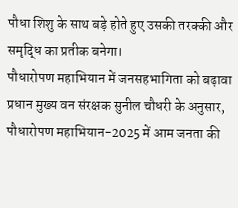पौधा शिशु के साथ बड़े होते हुए उसकी तरक्की और समृद्धि का प्रतीक बनेगा।
पौधारोपण महाभियान में जनसहभागिता को बढ़ावा
प्रधान मुख्य वन संरक्षक सुनील चौधरी के अनुसार, पौधारोपण महाभियान-2025 में आम जनता की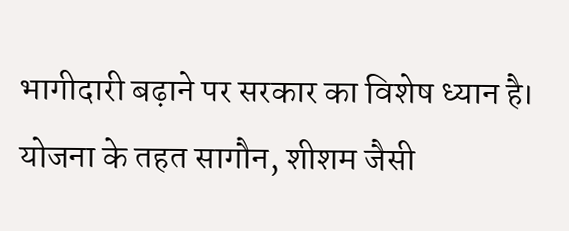भागीदारी बढ़ाने पर सरकार का विशेष ध्यान है। योजना के तहत सागौन, शीशम जैसी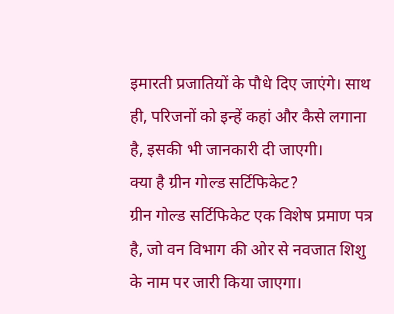इमारती प्रजातियों के पौधे दिए जाएंगे। साथ ही, परिजनों को इन्हें कहां और कैसे लगाना है, इसकी भी जानकारी दी जाएगी।
क्या है ग्रीन गोल्ड सर्टिफिकेट?
ग्रीन गोल्ड सर्टिफिकेट एक विशेष प्रमाण पत्र है, जो वन विभाग की ओर से नवजात शिशु के नाम पर जारी किया जाएगा।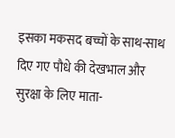इसका मकसद बच्चों के साथ-साथ दिए गए पौधे की देखभाल और सुरक्षा के लिए माता-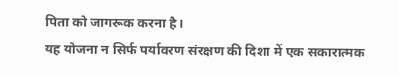पिता को जागरूक करना है।
यह योजना न सिर्फ पर्यावरण संरक्षण की दिशा में एक सकारात्मक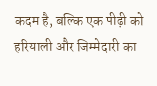कदम है, बल्कि एक पीढ़ी को हरियाली और जिम्मेदारी का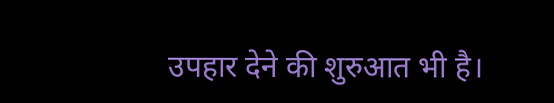उपहार देने की शुरुआत भी है।